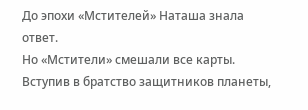До эпохи «Мстителей» Наташа знала ответ.
Но «Мстители» смешали все карты. Вступив в братство защитников планеты,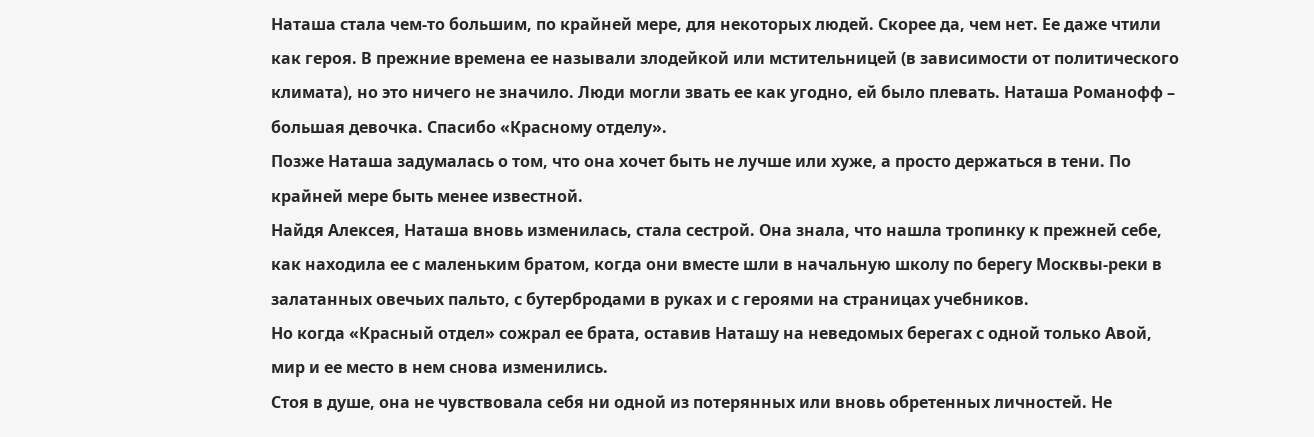Наташа стала чем-то большим, по крайней мере, для некоторых людей. Скорее да, чем нет. Ее даже чтили как героя. В прежние времена ее называли злодейкой или мстительницей (в зависимости от политического климата), но это ничего не значило. Люди могли звать ее как угодно, ей было плевать. Наташа Романофф – большая девочка. Спасибо «Красному отделу».
Позже Наташа задумалась о том, что она хочет быть не лучше или хуже, а просто держаться в тени. По крайней мере быть менее известной.
Найдя Алексея, Наташа вновь изменилась, стала сестрой. Она знала, что нашла тропинку к прежней себе, как находила ее с маленьким братом, когда они вместе шли в начальную школу по берегу Москвы-реки в залатанных овечьих пальто, с бутербродами в руках и с героями на страницах учебников.
Но когда «Красный отдел» сожрал ее брата, оставив Наташу на неведомых берегах с одной только Авой, мир и ее место в нем снова изменились.
Стоя в душе, она не чувствовала себя ни одной из потерянных или вновь обретенных личностей. Не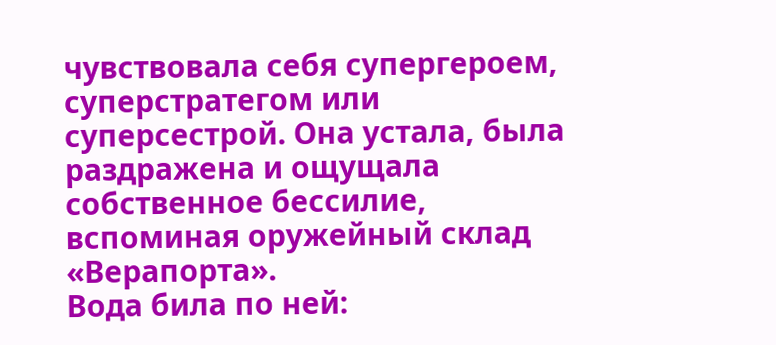чувствовала себя супергероем, суперстратегом или суперсестрой. Она устала, была раздражена и ощущала собственное бессилие, вспоминая оружейный склад «Верапорта».
Вода била по ней: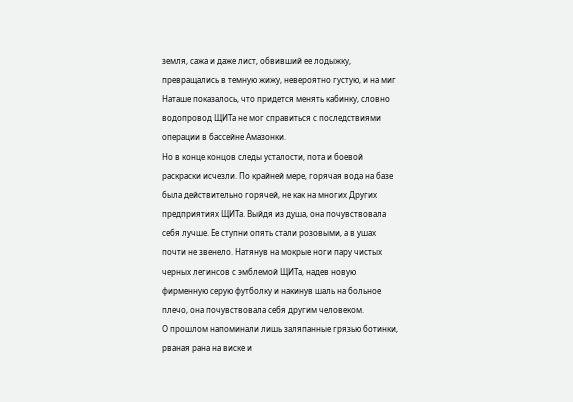земля, сажа и даже лист, обвивший ее лодыжку, превращались в темную жижу, невероятно густую, и на миг Наташе показалось, что придется менять кабинку, словно водопровод ЩИТа не мог справиться с последствиями операции в бассейне Амазонки.
Но в конце концов следы усталости, пота и боевой раскраски исчезли. По крайней мере, горячая вода на базе была действительно горячей, не как на многих Других предприятиях ЩИТа. Выйдя из душа, она почувствовала себя лучше. Ее ступни опять стали розовыми, а в ушах почти не звенело. Натянув на мокрые ноги пару чистых черных легинсов с эмблемой ЩИТа, надев новую фирменную серую футболку и накинув шаль на больное плечо, она почувствовала себя другим человеком.
О прошлом напоминали лишь заляпанные грязью ботинки, рваная рана на виске и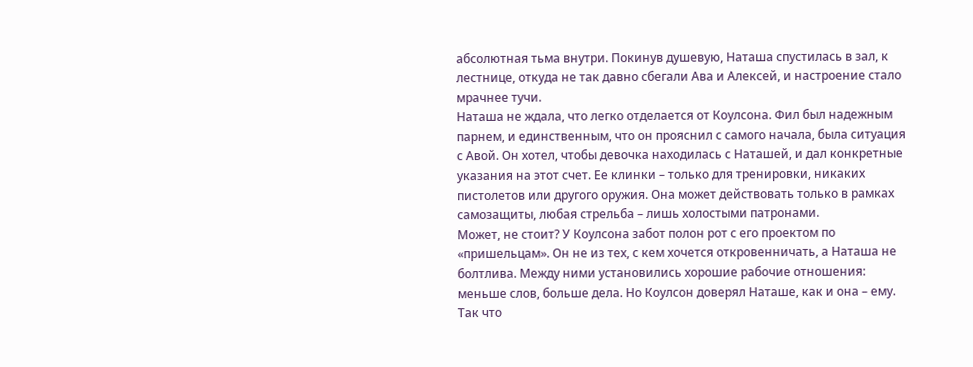абсолютная тьма внутри. Покинув душевую, Наташа спустилась в зал, к лестнице, откуда не так давно сбегали Ава и Алексей, и настроение стало мрачнее тучи.
Наташа не ждала, что легко отделается от Коулсона. Фил был надежным парнем, и единственным, что он прояснил с самого начала, была ситуация с Авой. Он хотел, чтобы девочка находилась с Наташей, и дал конкретные указания на этот счет. Ее клинки – только для тренировки, никаких пистолетов или другого оружия. Она может действовать только в рамках самозащиты, любая стрельба – лишь холостыми патронами.
Может, не стоит? У Коулсона забот полон рот с его проектом по «пришельцам». Он не из тех, с кем хочется откровенничать, а Наташа не болтлива. Между ними установились хорошие рабочие отношения: меньше слов, больше дела. Но Коулсон доверял Наташе, как и она – ему. Так что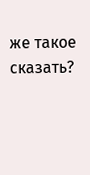же такое сказать?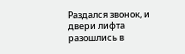Раздался звонок, и двери лифта разошлись в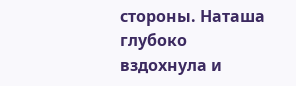стороны. Наташа глубоко вздохнула и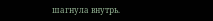шагнула внутрь.